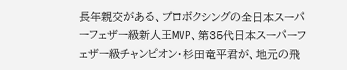長年親交がある、プロボクシングの全日本スーパーフェザー級新人王MVP、第35代日本スーパーフェザー級チャンピオン・杉田竜平君が、地元の飛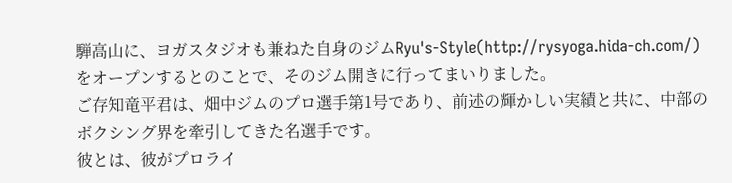騨高山に、ヨガスタジオも兼ねた自身のジムRyu's-Style(http://rysyoga.hida-ch.com/)をオープンするとのことで、そのジム開きに行ってまいりました。
ご存知竜平君は、畑中ジムのプロ選手第1号であり、前述の輝かしい実績と共に、中部のボクシング界を牽引してきた名選手です。
彼とは、彼がプロライ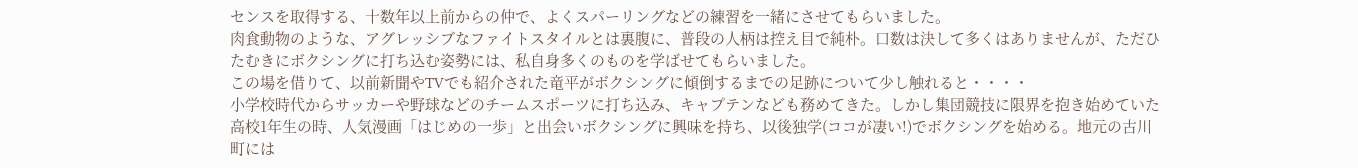センスを取得する、十数年以上前からの仲で、よくスパーリングなどの練習を一緒にさせてもらいました。
肉食動物のような、アグレッシブなファイトスタイルとは裏腹に、普段の人柄は控え目で純朴。口数は決して多くはありませんが、ただひたむきにボクシングに打ち込む姿勢には、私自身多くのものを学ばせてもらいました。
この場を借りて、以前新聞やTVでも紹介された竜平がボクシングに傾倒するまでの足跡について少し触れると・・・・
小学校時代からサッカーや野球などのチームスポーツに打ち込み、キャプテンなども務めてきた。しかし集団競技に限界を抱き始めていた高校1年生の時、人気漫画「はじめの一歩」と出会いボクシングに興味を持ち、以後独学(ココが凄い!)でボクシングを始める。地元の古川町には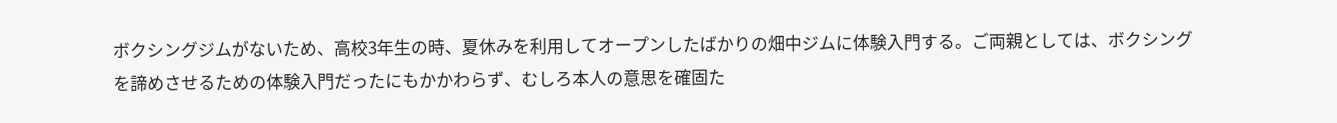ボクシングジムがないため、高校3年生の時、夏休みを利用してオープンしたばかりの畑中ジムに体験入門する。ご両親としては、ボクシングを諦めさせるための体験入門だったにもかかわらず、むしろ本人の意思を確固た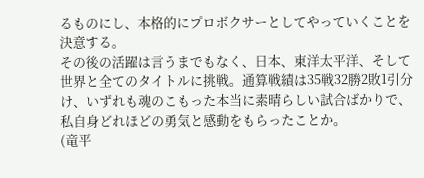るものにし、本格的にプロボクサーとしてやっていくことを決意する。
その後の活躍は言うまでもなく、日本、東洋太平洋、そして世界と全てのタイトルに挑戦。通算戦績は35戦32勝2敗1引分け、いずれも魂のこもった本当に素晴らしい試合ばかりで、私自身どれほどの勇気と感動をもらったことか。
(竜平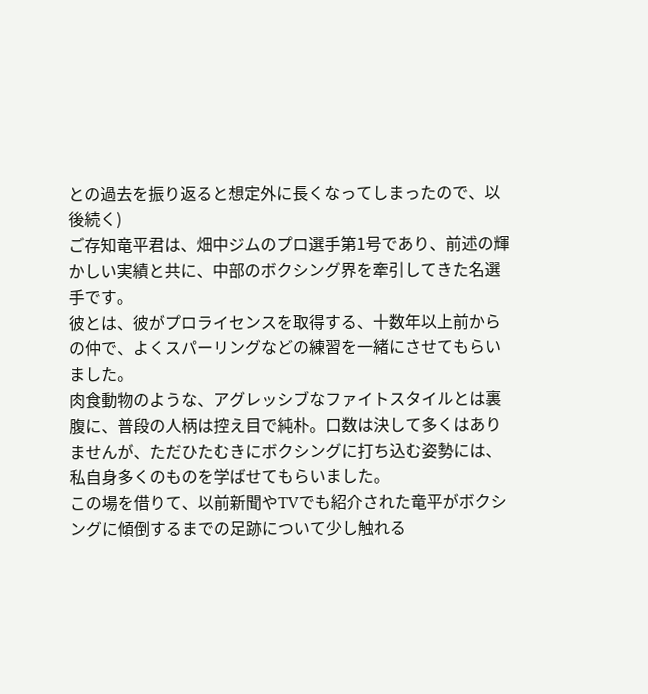との過去を振り返ると想定外に長くなってしまったので、以後続く)
ご存知竜平君は、畑中ジムのプロ選手第1号であり、前述の輝かしい実績と共に、中部のボクシング界を牽引してきた名選手です。
彼とは、彼がプロライセンスを取得する、十数年以上前からの仲で、よくスパーリングなどの練習を一緒にさせてもらいました。
肉食動物のような、アグレッシブなファイトスタイルとは裏腹に、普段の人柄は控え目で純朴。口数は決して多くはありませんが、ただひたむきにボクシングに打ち込む姿勢には、私自身多くのものを学ばせてもらいました。
この場を借りて、以前新聞やTVでも紹介された竜平がボクシングに傾倒するまでの足跡について少し触れる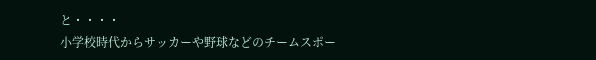と・・・・
小学校時代からサッカーや野球などのチームスポー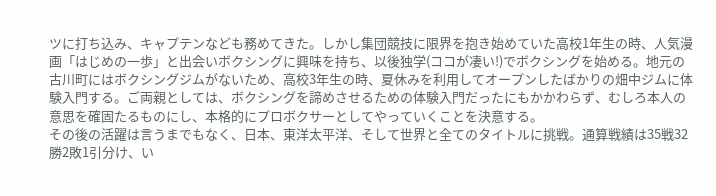ツに打ち込み、キャプテンなども務めてきた。しかし集団競技に限界を抱き始めていた高校1年生の時、人気漫画「はじめの一歩」と出会いボクシングに興味を持ち、以後独学(ココが凄い!)でボクシングを始める。地元の古川町にはボクシングジムがないため、高校3年生の時、夏休みを利用してオープンしたばかりの畑中ジムに体験入門する。ご両親としては、ボクシングを諦めさせるための体験入門だったにもかかわらず、むしろ本人の意思を確固たるものにし、本格的にプロボクサーとしてやっていくことを決意する。
その後の活躍は言うまでもなく、日本、東洋太平洋、そして世界と全てのタイトルに挑戦。通算戦績は35戦32勝2敗1引分け、い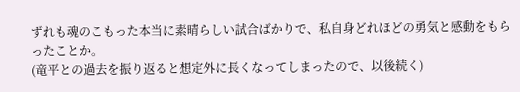ずれも魂のこもった本当に素晴らしい試合ばかりで、私自身どれほどの勇気と感動をもらったことか。
(竜平との過去を振り返ると想定外に長くなってしまったので、以後続く)